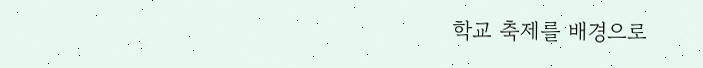학교 축제를 배경으로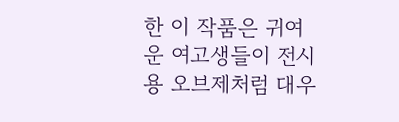한 이 작품은 귀여운 여고생들이 전시용 오브제처럼 대우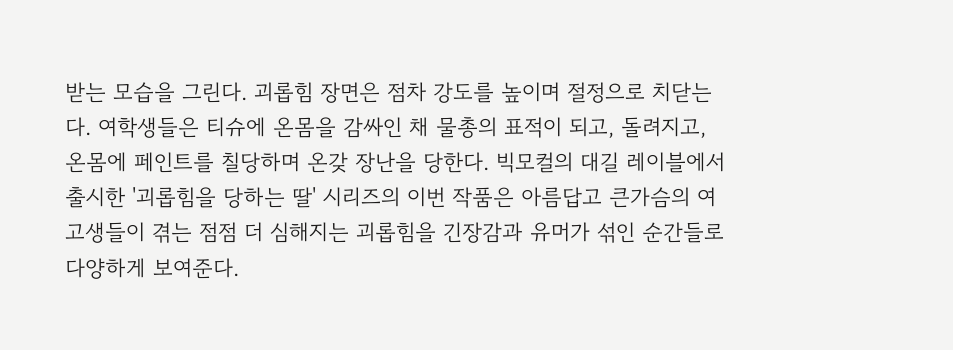받는 모습을 그린다. 괴롭힘 장면은 점차 강도를 높이며 절정으로 치닫는다. 여학생들은 티슈에 온몸을 감싸인 채 물총의 표적이 되고, 돌려지고, 온몸에 페인트를 칠당하며 온갖 장난을 당한다. 빅모컬의 대길 레이블에서 출시한 '괴롭힘을 당하는 딸' 시리즈의 이번 작품은 아름답고 큰가슴의 여고생들이 겪는 점점 더 심해지는 괴롭힘을 긴장감과 유머가 섞인 순간들로 다양하게 보여준다.